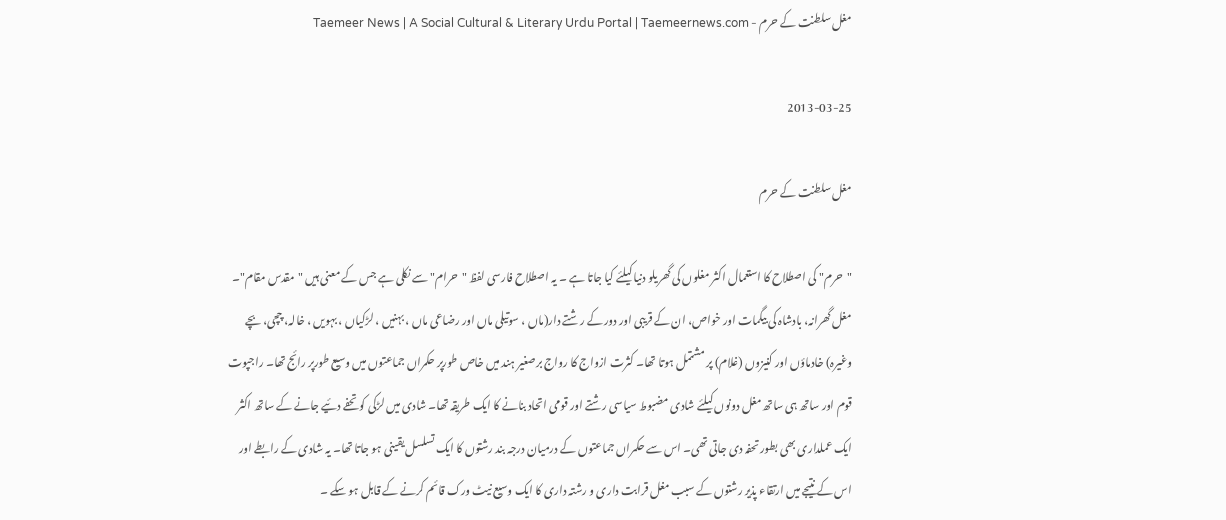مغل سلطنت کے حرم - Taemeer News | A Social Cultural & Literary Urdu Portal | Taemeernews.com

2013-03-25

مغل سلطنت کے حرم

"حرم" کی اصطلاح کا استعمال اکثر مغلوں کی گھریلو دنیا کیلئے کیا جاتا ہے ۔ یہ اصطلاح فارسی لفظ "حرام" سے نکلی ہے جس کے معنی ہیں "مقدس مقام"۔ مغل گھرانہ، بادشاہ کی بیگمات اور خواص، ان کے قریبی اور دور کے رشتے دار(ماں ، سوتیلی ماں اور رضاعی ماں ، بہنیں ، لڑکیاں ، بہویں ، خالہ، چچی، بچے وغیرہ) خادماؤں اور کنیزوں (غلام) پر مشتمل ہوتا تھا۔ کثرت ازواج کا رواج برصغیر ہند میں خاص طورپر حکمراں جماعتوں میں وسیع طورپر رائج تھا۔ راجپوت قوم اور ساتھ ہی ساتھ مغل دونوں کیلئے شادی مضبوط سیاسی رشتے اور قومی اتحاد بنانے کا ایک طریقہ تھا۔ شادی میں لڑکی کو تحفے دئیے جانے کے ساتھ اکثر ایک عملداری بھی بطور تحفہ دی جاتی تھی۔ اس سے حکمراں جماعتوں کے درمیان درجہ بند رشتوں کا ایک تسلسل یقینی ہو جاتا تھا۔ یہ شادی کے رابطے اور اس کے نتیجے میں ارتقاء پذیر رشتوں کے سبب مغل قرابت داری و رشتہ داری کا ایک وسیع نیٹ ورک قائم کرنے کے قابل ہو سکے ۔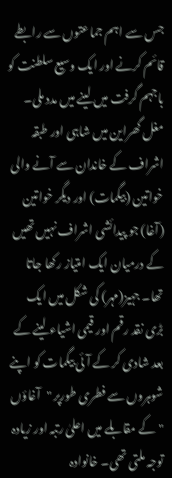جس سے اہم جماعتوں سے رابطے قائم کرنے اور ایک وسیع سلطنت کو باجہم گرفت میں لینے میں مدد ملی۔ مغل گھراین میں شاہی اور طبقہ اشراف کے خاندان سے آنے والی خواتین (بیگمات) اور دیگر خواتین (آغا) جو پیدائشی اشراف نہیں تھیں کے درمیان ایک امتیاز رکھا جاتا تھا۔ جہیز(مہر) کی شکل میں ایک بڑی نقد رقم اور قیمی اشیاء لینے کے بعد شادی کر کے آئی بیگمات کو اپنے شوہروں سے فطری طورپر "آغاؤں " کے مقابلے میں اعلیٰ رتبہ اور زیادہ توجہ ملتی تھی۔ خانوادہ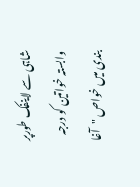شاہی سے لاینفک طورپر وابستہ خواتین کو درجہ بندی میں خواص "آغا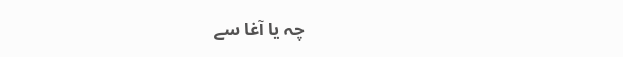چہ یا آغا سے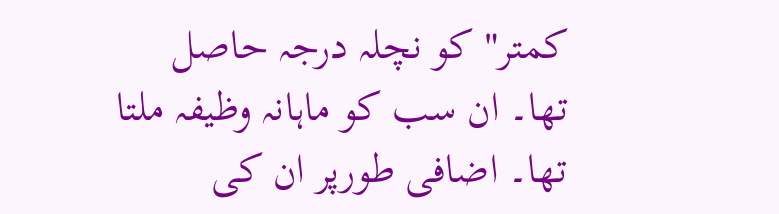کمتر" کو نچلہ درجہ حاصل تھا۔ ان سب کو ماہانہ وظیفہ ملتا تھا۔ اضافی طورپر ان کی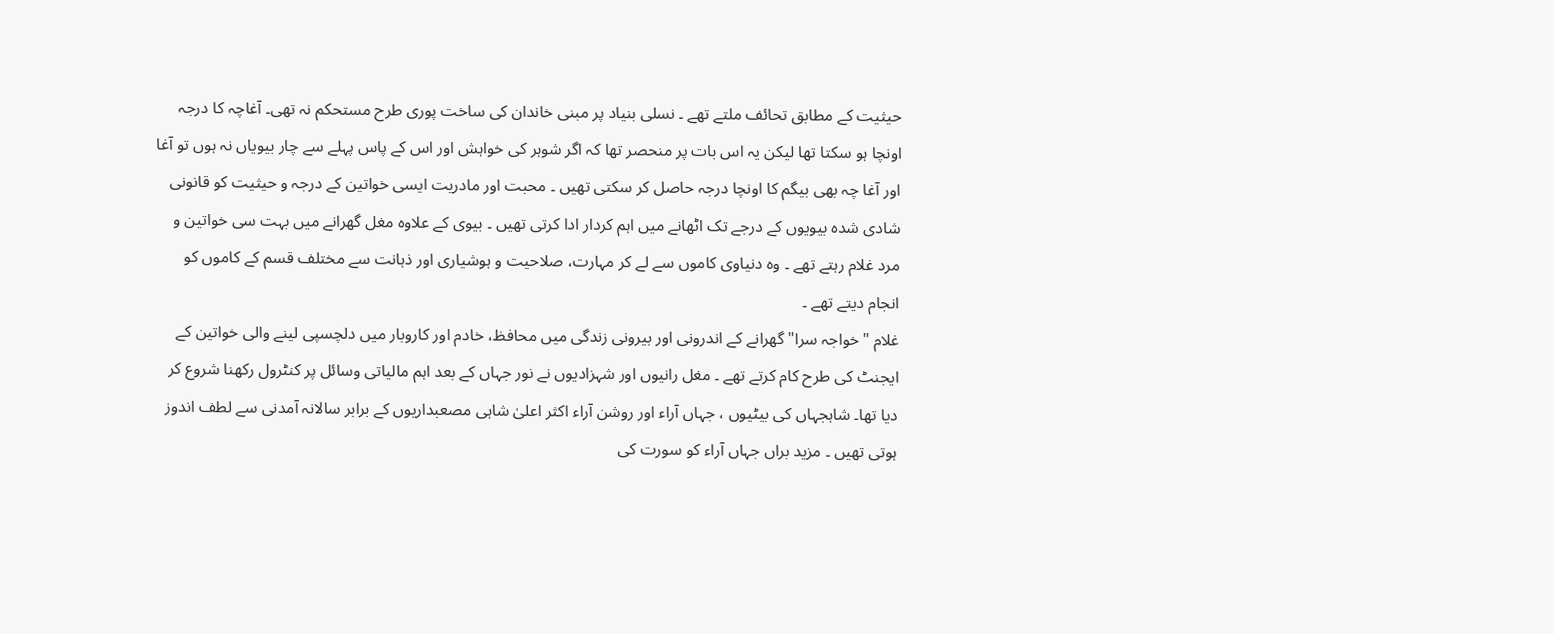حیثیت کے مطابق تحائف ملتے تھے ۔ نسلی بنیاد پر مبنی خاندان کی ساخت پوری طرح مستحکم نہ تھی۔ آغاچہ کا درجہ اونچا ہو سکتا تھا لیکن یہ اس بات پر منحصر تھا کہ اگر شوہر کی خواہش اور اس کے پاس پہلے سے چار بیویاں نہ ہوں تو آغا اور آغا چہ بھی بیگم کا اونچا درجہ حاصل کر سکتی تھیں ۔ محبت اور مادریت ایسی خواتین کے درجہ و حیثیت کو قانونی شادی شدہ بیویوں کے درجے تک اٹھانے میں اہم کردار ادا کرتی تھیں ۔ بیوی کے علاوہ مغل گھرانے میں بہت سی خواتین و مرد غلام رہتے تھے ۔ وہ دنیاوی کاموں سے لے کر مہارت، صلاحیت و ہوشیاری اور ذہانت سے مختلف قسم کے کاموں کو انجام دیتے تھے ۔
غلام "خواجہ سرا" گھرانے کے اندرونی اور بیرونی زندگی میں محافظ، خادم اور کاروبار میں دلچسپی لینے والی خواتین کے ایجنٹ کی طرح کام کرتے تھے ۔ مغل رانیوں اور شہزادیوں نے نور جہاں کے بعد اہم مالیاتی وسائل پر کنٹرول رکھنا شروع کر دیا تھا۔ شاہجہاں کی بیٹیوں ، جہاں آراء اور روشن آراء اکثر اعلیٰ شاہی مصعبداریوں کے برابر سالانہ آمدنی سے لطف اندوز ہوتی تھیں ۔ مزید براں جہاں آراء کو سورت کی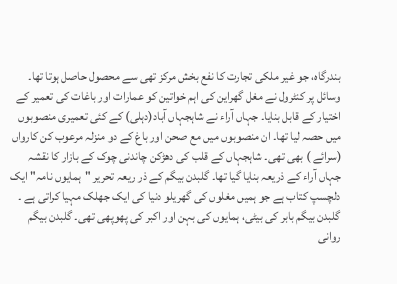بندرگاہ، جو غیر ملکی تجارت کا نفع بخش مرکز تھی سے محصول حاصل ہوتا تھا۔ وسائل پر کنٹرول نے مغل گھراین کی اہم خواتین کو عمارات اور باغات کی تعمیر کے اختیار کے قابل بنایا۔ جہاں آراء نے شاہجہاں آباد(دہلی) کے کئی تعمیری منصوبوں میں حصہ لیا تھا۔ ان منصوبوں میں مع صحن اور باغ کے دو منزلہ مرعوب کن کارواں (سرائے ) بھی تھی۔ شاہجہاں کے قلب کی دھڑکن چاندنی چوک کے بازار کا نقشہ جہاں آراء کے ذریعہ بنایا گیا تھا۔ گلبدن بیگم کے ذر ریعہ تحریر "ہمایوں نامہ" ایک دلچسپ کتاب ہے جو ہمیں مغلوں کی گھریلو دنیا کی ایک جھلک مہیا کراتی ہے ۔ گلبدن بیگم بابر کی بیٹی، ہمایوں کی بہن اور اکبر کی پھوپھی تھی۔ گلبدن بیگم روانی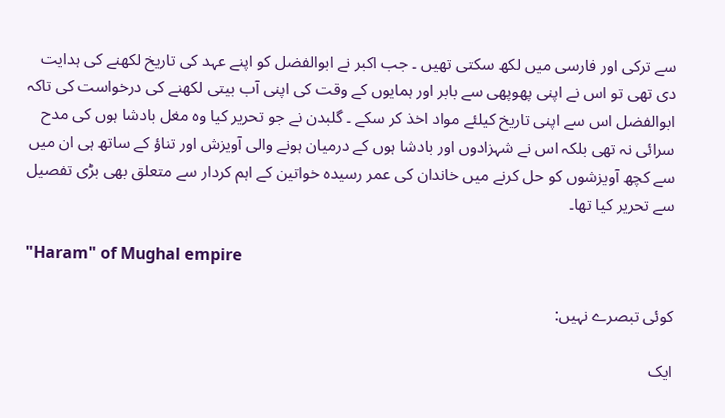سے ترکی اور فارسی میں لکھ سکتی تھیں ۔ جب اکبر نے ابوالفضل کو اپنے عہد کی تاریخ لکھنے کی ہدایت دی تھی تو اس نے اپنی پھوپھی سے بابر اور ہمایوں کے وقت کی اپنی آب بیتی لکھنے کی درخواست کی تاکہ ابوالفضل اس سے اپنی تاریخ کیلئے مواد اخذ کر سکے ۔ گلبدن نے جو تحریر کیا وہ مغل بادشا ہوں کی مدح سرائی نہ تھی بلکہ اس نے شہزادوں اور بادشا ہوں کے درمیان ہونے والی آویزش اور تناؤ کے ساتھ ہی ان میں سے کچھ آویزشوں کو حل کرنے میں خاندان کی عمر رسیدہ خواتین کے اہم کردار سے متعلق بھی بڑی تفصیل سے تحریر کیا تھا۔

"Haram" of Mughal empire

کوئی تبصرے نہیں:

ایک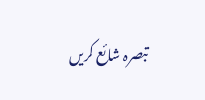تبصرہ شائع کریں